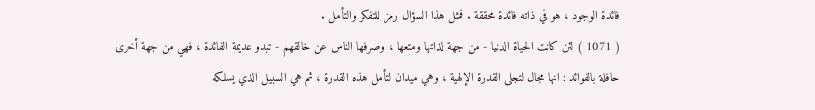فائدة الوجود ، هو في ذاته فائدة محققة . فمثل هذا السؤال رمز للتفكر والتأمل .
( 1071 ) لئن كانت الحياة الدنيا - من جهة لذاتها ومتعها ، وصرفها الناس عن خالقهم - تبدو عديمة الفائدة ، فهي من جهة أخرى حافلة بالفوائد : انها مجال لتجلى القدرة الإلهية ، وهي ميدان لتأمل هذه القدرة ، ثم هي السبيل الذي يسلكه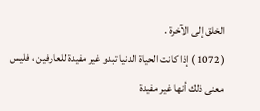الخلق إلى الآخرة .
( 1072 ) إذا كانت الحياة الدنيا تبدو غير مفيدة للعارفين ، فليس معنى ذلك أنها غير مفيدة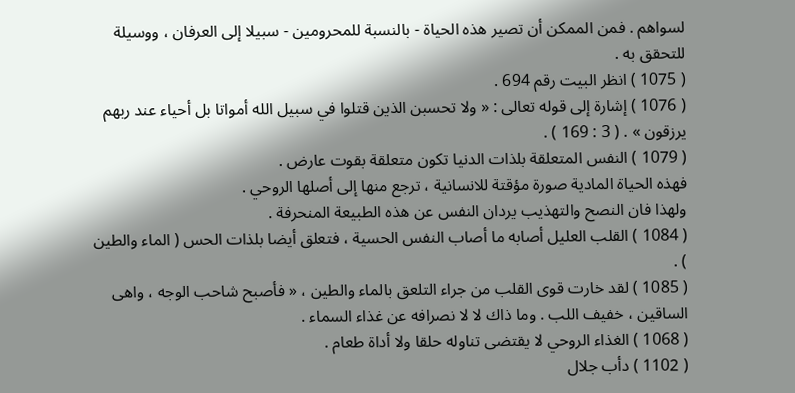لسواهم . فمن الممكن أن تصير هذه الحياة - بالنسبة للمحرومين - سبيلا إلى العرفان ، ووسيلة للتحقق به .
( 1075 ) انظر البيت رقم 694 .
( 1076 ) إشارة إلى قوله تعالى : « ولا تحسبن الذين قتلوا في سبيل الله أمواتا بل أحياء عند ربهم يرزقون » . ( 3 : 169 ) .
( 1079 ) النفس المتعلقة بلذات الدنيا تكون متعلقة بقوت عارض .
فهذه الحياة المادية صورة مؤقتة للانسانية ، ترجع منها إلى أصلها الروحي .
ولهذا فان النصح والتهذيب يردان النفس عن هذه الطبيعة المنحرفة .
( 1084 ) القلب العليل أصابه ما أصاب النفس الحسية ، فتعلق أيضا بلذات الحس ( الماء والطين ) .
( 1085 ) لقد خارت قوى القلب من جراء التلعق بالماء والطين ، « فأصبح شاحب الوجه ، واهى الساقين ، خفيف اللب . وما ذاك لا لا نصرافه عن غذاء السماء .
( 1068 ) الغذاء الروحي لا يقتضى تناوله حلقا ولا أداة طعام .
( 1102 ) دأب جلال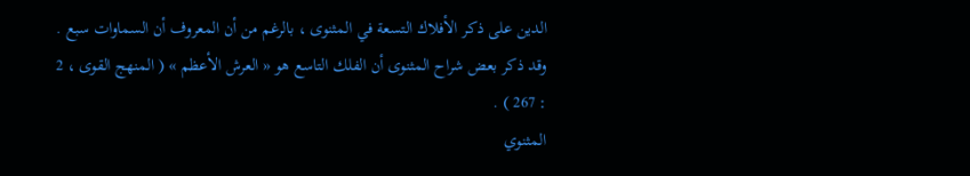الدين على ذكر الأفلاك التسعة في المثنوى ، بالرغم من أن المعروف أن السماوات سبع . وقد ذكر بعض شراح المثنوى أن الفلك التاسع هو « العرش الأعظم » ( المنهج القوى ، 2 : 267 ) .
المثنوي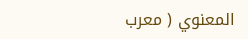المعنوي ( معرب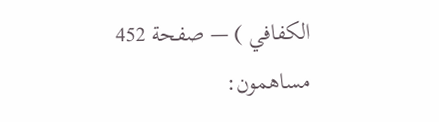الكفافي ) — صفحة 452
مساهمون: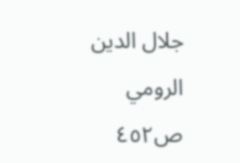جلال الدين الرومي
ص٤٥٢